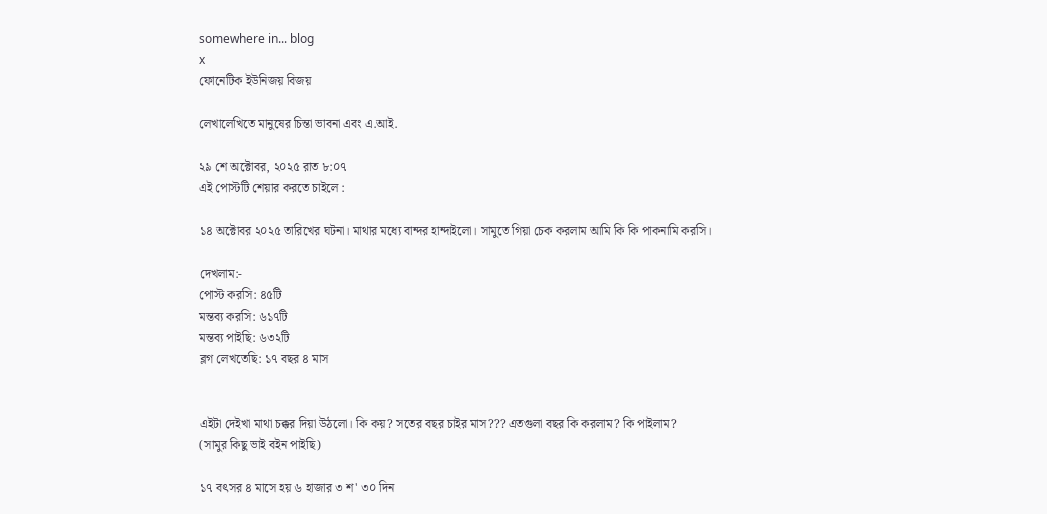somewhere in... blog
x
ফোনেটিক ইউনিজয় বিজয়

লেখালেখিতে মানুষের চিন্তা ভাবনা এবং এ.আই.

২৯ শে অক্টোবর, ২০২৫ রাত ৮:০৭
এই পোস্টটি শেয়ার করতে চাইলে :

১৪ অক্টোবর ২০২৫ তারিখের ঘটনা। মাথার মধ্যে বান্দর হান্দাইলো। সামুতে গিয়া চেক করলাম আমি কি কি পাকনামি করসি।

দেখলাম:-
পোস্ট করসি: ৪৫টি
মন্তব্য করসি: ৬১৭টি
মন্তব্য পাইছি: ৬৩২টি
ব্লগ লেখতেছি: ১৭ বছর ৪ মাস


এইটা দেইখা মাথা চক্কর দিয়া উঠলো। কি কয়? সতের বছর চাইর মাস??? এতগুলা বছর কি করলাম? কি পাইলাম?
(সামুর কিছু ভাই বইন পাইছি)

১৭ বৎসর ৪ মাসে হয় ৬ হাজার ৩ শ' ৩০ দিন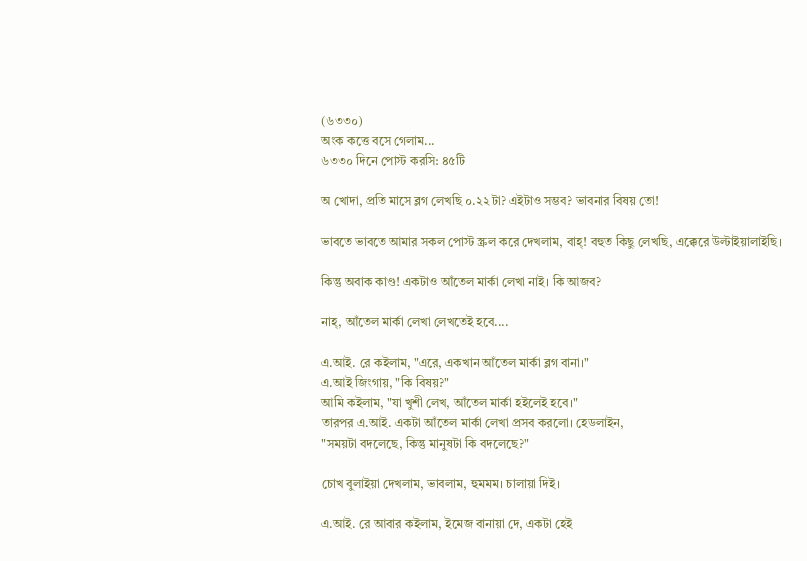(৬৩৩০)
অংক কত্তে বসে গেলাম...
৬৩৩০ দিনে পোস্ট করসি: ৪৫টি

অ খোদা, প্রতি মাসে ব্লগ লেখছি ০.২২ টা? এইটাও সম্ভব? ভাবনার বিষয় তো!

ভাবতে ভাবতে আমার সকল পোস্ট স্ক্রল করে দেখলাম, বাহ্‌! বহুত কিছু লেখছি, এক্কেরে উল্টাইয়ালাইছি।

কিন্তু অবাক কাণ্ড! একটাও আঁতেল মার্কা লেখা নাই। কি আজব?

নাহ্‌, আঁতেল মার্কা লেখা লেখতেই হবে....

এ.আই. রে কইলাম, "এরে, একখান আঁতেল মার্কা ব্লগ বানা।"
এ.আই জিংগায়, "কি বিষয়?"
আমি কইলাম, "যা খুশী লেখ, আঁতেল মার্কা হইলেই হবে।"
তারপর এ.আই. একটা আঁতেল মার্কা লেখা প্রসব করলো। হেডলাইন,
"সময়টা বদলেছে, কিন্তু মানুষটা কি বদলেছে?"

চোখ বুলাইয়া দেখলাম, ভাবলাম, হুমমম। চালায়া দিই।

এ.আই. রে আবার কইলাম, ইমেজ বানায়া দে, একটা হেই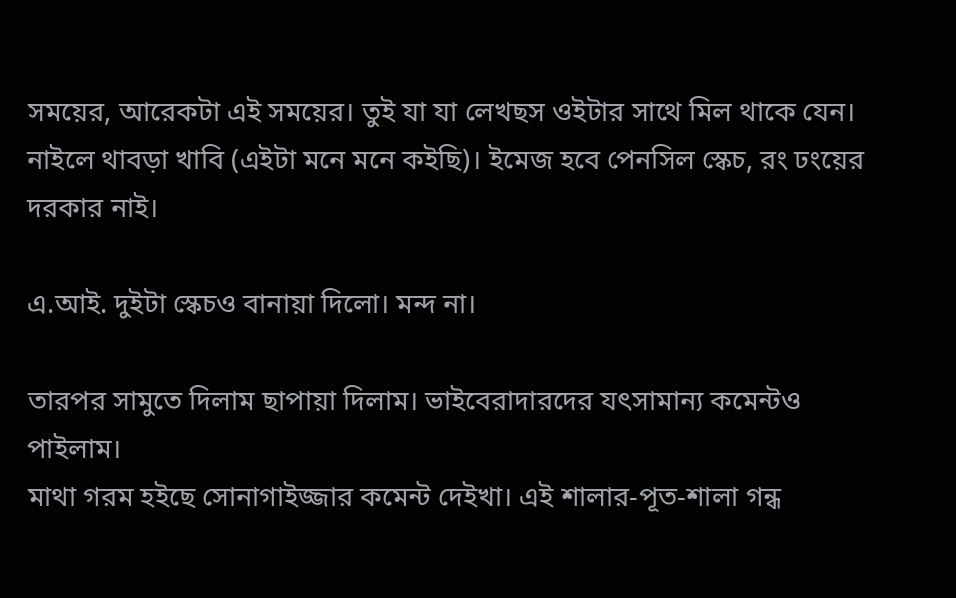সময়ের, আরেকটা এই সময়ের। তুই যা যা লেখছস ওইটার সাথে মিল থাকে যেন। নাইলে থাবড়া খাবি (এইটা মনে মনে কইছি)। ইমেজ হবে পেনসিল স্কেচ, রং ঢংয়ের দরকার নাই।

এ.আই. দুইটা স্কেচও বানায়া দিলো। মন্দ না।

তারপর সামুতে দিলাম ছাপায়া দিলাম। ভাইবেরাদারদের যৎসামান্য কমেন্টও পাইলাম।
মাথা গরম হইছে সোনাগাইজ্জার কমেন্ট দেইখা। এই শালার-পূত-শালা গন্ধ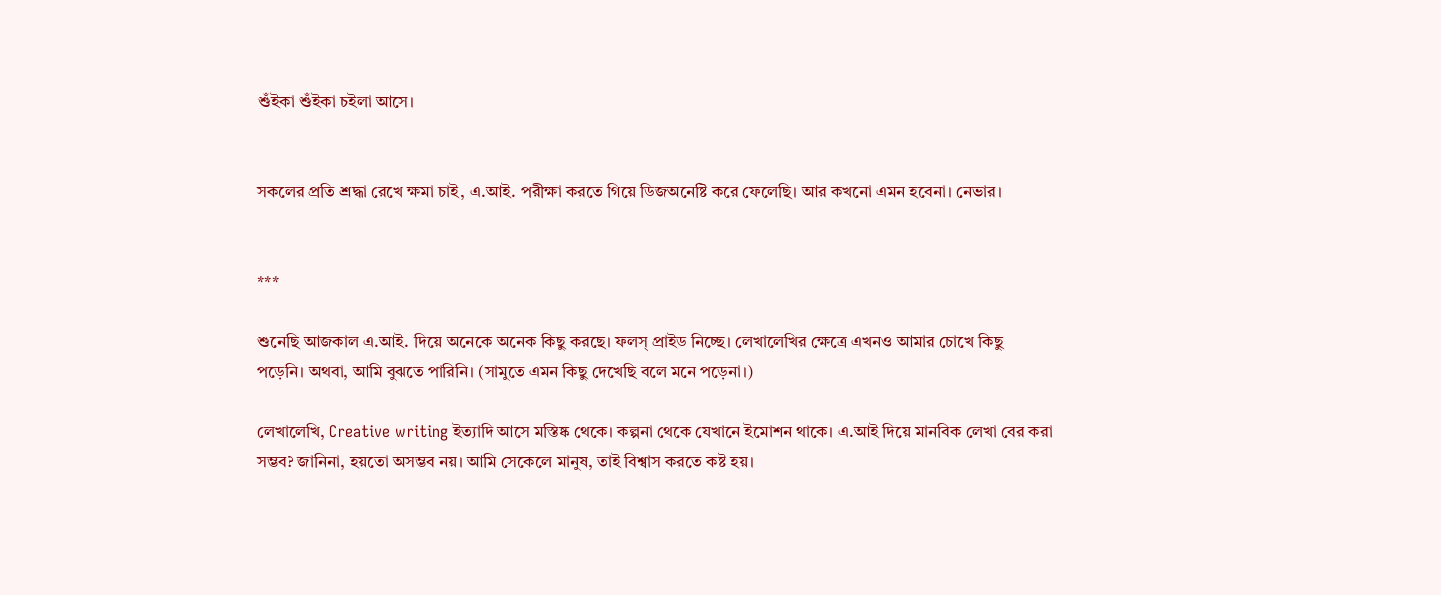শুঁইকা শুঁইকা চইলা আসে।


সকলের প্রতি শ্রদ্ধা রেখে ক্ষমা চাই, এ.আই. পরীক্ষা করতে গিয়ে ডিজঅনেষ্টি করে ফেলেছি। আর কখনো এমন হবেনা। নেভার।


***

শুনেছি আজকাল এ.আই. দিয়ে অনেকে অনেক কিছু করছে। ফলস্‌ প্রাইড নিচ্ছে। লেখালেখির ক্ষেত্রে এখনও আমার চোখে কিছু পড়েনি। অথবা, আমি বুঝতে পারিনি। (সামুতে এমন কিছু দেখেছি বলে মনে পড়েনা।)

লেখালেখি, Creative writing ইত্যাদি আসে মস্তিষ্ক থেকে। কল্পনা থেকে যেখানে ইমোশন থাকে। এ.আই দিয়ে মানবিক লেখা বের করা সম্ভব? জানিনা, হয়তো অসম্ভব নয়। আমি সেকেলে মানুষ, তাই বিশ্বাস করতে কষ্ট হয়।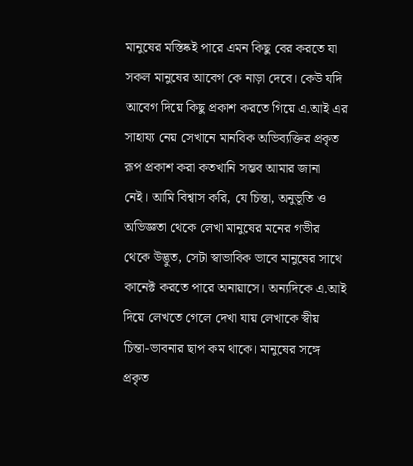মানুষের মস্তিষ্কই পারে এমন কিছু বের করতে যা সকল মানুষের আবেগ কে নাড়া দেবে। কেউ যদি আবেগ দিয়ে কিছু প্রকাশ করতে গিয়ে এ.আই এর সাহায্য নেয় সেখানে মানবিক অভিব্যক্তির প্রকৃত রূপ প্রকাশ করা কতখানি সম্ভব আমার জানা নেই। আমি বিশ্বাস করি, যে চিন্তা, অনুভূতি ও অভিজ্ঞতা থেকে লেখা মানুষের মনের গভীর থেকে উদ্ভুত, সেটা স্বাভাবিক ভাবে মানুষের সাথে কানেক্ট করতে পারে অনায়াসে। অন্যদিকে এ.আই দিয়ে লেখতে গেলে দেখা যায় লেখাকে স্বীয় চিন্তা-ভাবনার ছাপ কম থাকে। মানুষের সঙ্গে প্রকৃত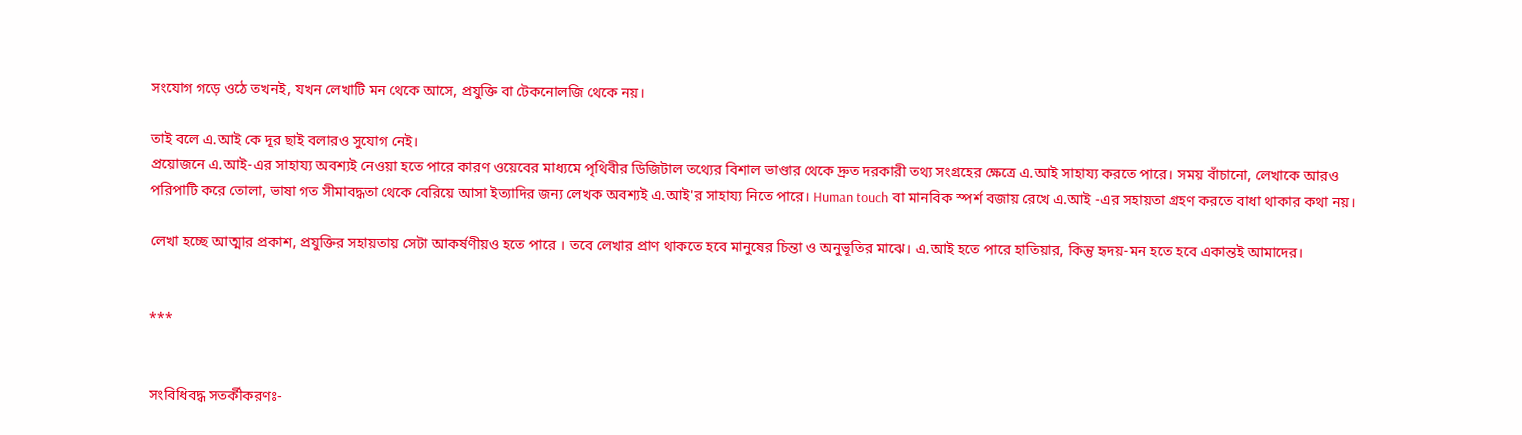সংযোগ গড়ে ওঠে তখনই, যখন লেখাটি মন থেকে আসে, প্রযুক্তি বা টেকনোলজি থেকে নয়।

তাই বলে এ.আই কে দূর ছাই বলারও সুযোগ নেই।
প্রয়োজনে এ.আই-এর সাহায্য অবশ্যই নেওয়া হতে পারে কারণ ওয়েবের মাধ্যমে পৃথিবীর ডিজিটাল তথ্যের বিশাল ভাণ্ডার থেকে দ্রুত দরকারী তথ্য সংগ্রহের ক্ষেত্রে এ.আই সাহায্য করতে পারে। সময় বাঁচানো, লেখাকে আরও পরিপাটি করে তোলা, ভাষা গত সীমাবদ্ধতা থেকে বেরিয়ে আসা ইত্যাদির জন্য লেখক অবশ্যই এ.আই'র সাহায্য নিতে পারে। Human touch বা মানবিক স্পর্শ বজায় রেখে এ.আই -এর সহায়তা গ্রহণ করতে বাধা থাকার কথা নয়।

লেখা হচ্ছে আত্মার প্রকাশ, প্রযুক্তির সহায়তায় সেটা আকর্ষণীয়ও হতে পারে । তবে লেখার প্রাণ থাকতে হবে মানুষের চিন্তা ও অনুভূতির মাঝে। এ.আই হতে পারে হাতিয়ার, কিন্তু হৃদয়-মন হতে হবে একান্তই আমাদের।


***


সংবিধিবদ্ধ সতর্কীকরণঃ-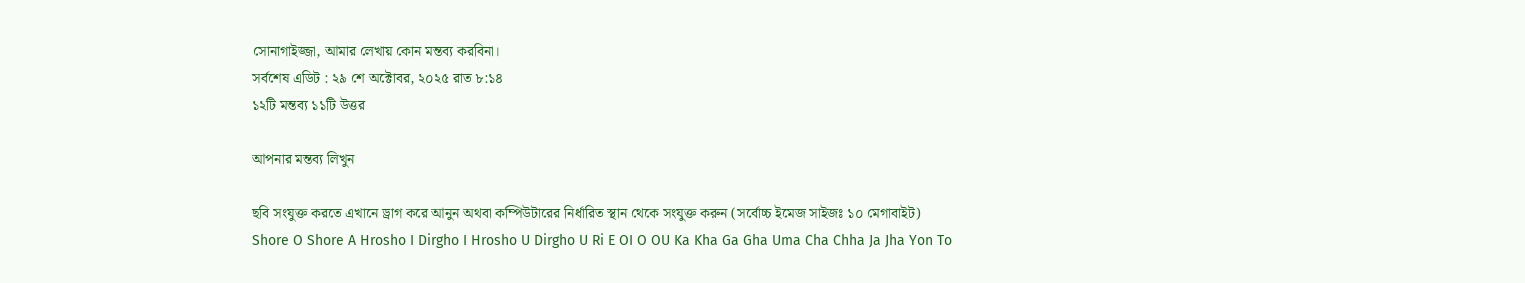সোনাগাইজ্জা, আমার লেখায় কোন মন্তব্য করবিনা।
সর্বশেষ এডিট : ২৯ শে অক্টোবর, ২০২৫ রাত ৮:১৪
১২টি মন্তব্য ১১টি উত্তর

আপনার মন্তব্য লিখুন

ছবি সংযুক্ত করতে এখানে ড্রাগ করে আনুন অথবা কম্পিউটারের নির্ধারিত স্থান থেকে সংযুক্ত করুন (সর্বোচ্চ ইমেজ সাইজঃ ১০ মেগাবাইট)
Shore O Shore A Hrosho I Dirgho I Hrosho U Dirgho U Ri E OI O OU Ka Kha Ga Gha Uma Cha Chha Ja Jha Yon To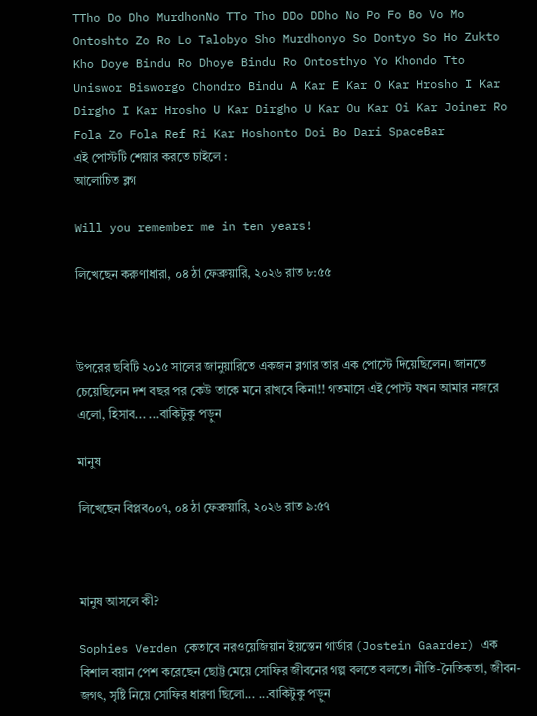TTho Do Dho MurdhonNo TTo Tho DDo DDho No Po Fo Bo Vo Mo Ontoshto Zo Ro Lo Talobyo Sho Murdhonyo So Dontyo So Ho Zukto Kho Doye Bindu Ro Dhoye Bindu Ro Ontosthyo Yo Khondo Tto Uniswor Bisworgo Chondro Bindu A Kar E Kar O Kar Hrosho I Kar Dirgho I Kar Hrosho U Kar Dirgho U Kar Ou Kar Oi Kar Joiner Ro Fola Zo Fola Ref Ri Kar Hoshonto Doi Bo Dari SpaceBar
এই পোস্টটি শেয়ার করতে চাইলে :
আলোচিত ব্লগ

Will you remember me in ten years!

লিখেছেন করুণাধারা, ০৪ ঠা ফেব্রুয়ারি, ২০২৬ রাত ৮:৫৫



উপরের ছবিটি ২০১৫ সালের জানুয়ারিতে একজন ব্লগার তার এক পোস্টে দিয়েছিলেন। জানতে চেয়েছিলেন দশ বছর পর কেউ তাকে মনে রাখবে কিনা!! গতমাসে এই পোস্ট যখন আমার নজরে এলো, হিসাব... ...বাকিটুকু পড়ুন

মানুষ

লিখেছেন বিপ্লব০০৭, ০৪ ঠা ফেব্রুয়ারি, ২০২৬ রাত ৯:৫৭



মানুষ আসলে কী?

Sophies Verden কেতাবে নরওয়েজিয়ান ইয়স্তেন গার্ডার (Jostein Gaarder) এক বিশাল বয়ান পেশ করেছেন ছোট্ট মেয়ে সোফির জীবনের গল্প বলতে বলতে। নীতি-নৈতিকতা, জীবন-জগৎ, সৃষ্টি নিয়ে সোফির ধারণা ছিলো... ...বাকিটুকু পড়ুন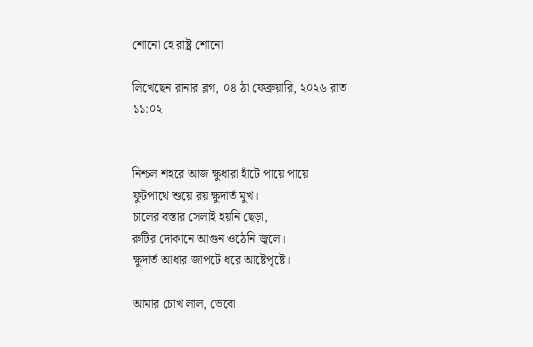শোনো হে রাষ্ট্র শোনো

লিখেছেন রানার ব্লগ, ০৪ ঠা ফেব্রুয়ারি, ২০২৬ রাত ১১:০২


নিশ্চল শহরে আজ ক্ষুধারা হাঁটে পায়ে পায়ে
ফুটপাথে শুয়ে রয় ক্ষুদার্ত মুখ।
চালের বস্তার সেলাই হয়নি ছেড়া,
রুটির দোকানে আগুন ওঠেনি জ্বলে।
ক্ষুদার্ত আধার জাপটে ধরে আষ্টেপৃষ্টে।

আমার চোখ লাল, ভেবো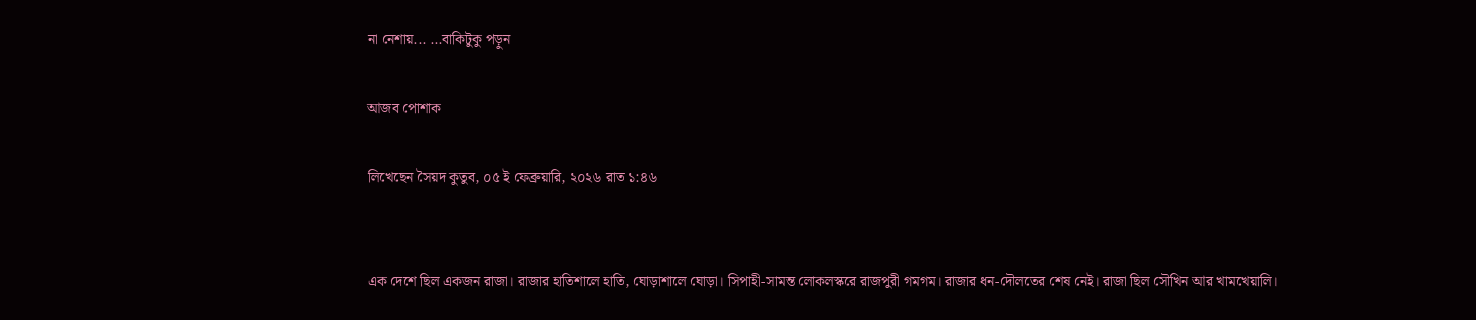না নেশায়... ...বাকিটুকু পড়ুন

আজব পোশাক

লিখেছেন সৈয়দ কুতুব, ০৫ ই ফেব্রুয়ারি, ২০২৬ রাত ১:৪৬


এক দেশে ছিল একজন রাজা। রাজার হাতিশালে হাতি, ঘোড়াশালে ঘোড়া। সিপাহী-সামন্ত লোকলস্করে রাজপুরী গমগম। রাজার ধন-দৌলতের শেষ নেই। রাজা ছিল সৌখিন আর খামখেয়ালি।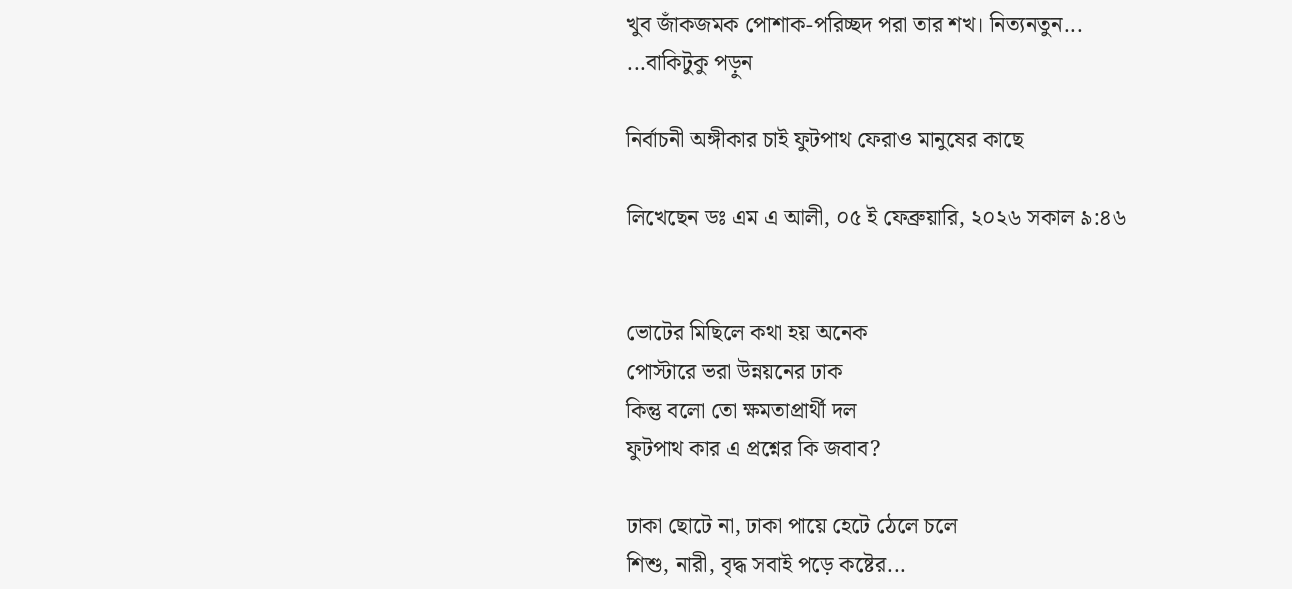খুব জাঁকজমক পোশাক-পরিচ্ছদ পরা তার শখ। নিত্যনতুন... ...বাকিটুকু পড়ুন

নির্বাচনী অঙ্গীকার চাই ফুটপাথ ফেরাও মানুষের কাছে

লিখেছেন ডঃ এম এ আলী, ০৫ ই ফেব্রুয়ারি, ২০২৬ সকাল ৯:৪৬


ভোটের মিছিলে কথা হয় অনেক
পোস্টারে ভরা উন্নয়নের ঢাক
কিন্তু বলো তো ক্ষমতাপ্রার্থী দল
ফুটপাথ কার এ প্রশ্নের কি জবাব?

ঢাকা ছোটে না, ঢাকা পায়ে হেটে ঠেলে চলে
শিশু, নারী, বৃদ্ধ সবাই পড়ে কষ্টের...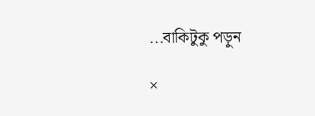...বাকিটুকু পড়ুন

×